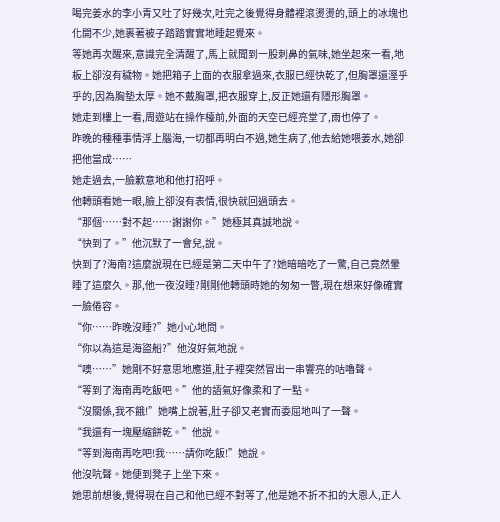喝完姜水的李小青又吐了好幾次,吐完之後覺得身體裡滾燙燙的,頭上的冰塊也化開不少,她裹著被子踏踏實實地睡起覺來。
等她再次醒來,意識完全清醒了,馬上就聞到一股刺鼻的氣味,她坐起來一看,地板上卻沒有穢物。她把箱子上面的衣服拿過來,衣服已經快乾了,但胸罩還溼乎乎的,因為胸墊太厚。她不戴胸罩,把衣服穿上,反正她還有隱形胸罩。
她走到樓上一看,周遊站在操作檯前,外面的天空已經亮堂了,雨也停了。
昨晚的種種事情浮上腦海,一切都再明白不過,她生病了,他去給她喂姜水,她卻把他當成……
她走過去,一臉歉意地和他打招呼。
他轉頭看她一眼,臉上卻沒有表情,很快就回過頭去。
“那個……對不起……謝謝你。”她極其真誠地說。
“快到了。”他沉默了一會兒,說。
快到了?海南?這麼說現在已經是第二天中午了?她暗暗吃了一驚,自己竟然暈睡了這麼久。那,他一夜沒睡?剛剛他轉頭時她的匆匆一瞥,現在想來好像確實一臉倦容。
“你……昨晚沒睡?”她小心地問。
“你以為這是海盜船?”他沒好氣地說。
“噢……”她剛不好意思地應道,肚子裡突然冒出一串響亮的咕嚕聲。
“等到了海南再吃飯吧。”他的語氣好像柔和了一點。
“沒關係,我不餓!”她嘴上說著,肚子卻又老實而委屈地叫了一聲。
“我還有一塊壓縮餅乾。”他說。
“等到海南再吃吧!我……請你吃飯!”她說。
他沒吭聲。她便到凳子上坐下來。
她思前想後,覺得現在自己和他已經不對等了,他是她不折不扣的大恩人,正人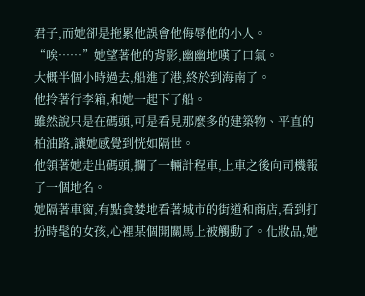君子,而她卻是拖累他誤會他侮辱他的小人。
“唉……”她望著他的背影,幽幽地嘆了口氣。
大概半個小時過去,船進了港,終於到海南了。
他拎著行李箱,和她一起下了船。
雖然說只是在碼頭,可是看見那麼多的建築物、平直的柏油路,讓她感覺到恍如隔世。
他領著她走出碼頭,攔了一輛計程車,上車之後向司機報了一個地名。
她隔著車窗,有點貪婪地看著城市的街道和商店,看到打扮時髦的女孩,心裡某個開關馬上被觸動了。化妝品,她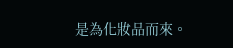是為化妝品而來。